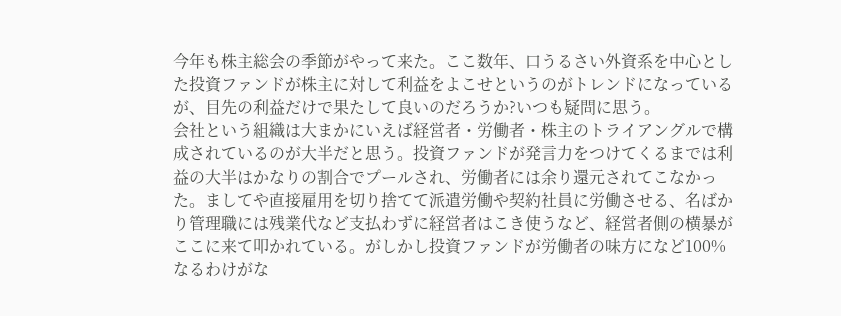今年も株主総会の季節がやって来た。ここ数年、口うるさい外資系を中心とした投資ファンドが株主に対して利益をよこせというのがトレンドになっているが、目先の利益だけで果たして良いのだろうか?いつも疑問に思う。
会社という組織は大まかにいえば経営者・労働者・株主のトライアングルで構成されているのが大半だと思う。投資ファンドが発言力をつけてくるまでは利益の大半はかなりの割合でプールされ、労働者には余り還元されてこなかった。ましてや直接雇用を切り捨てて派遣労働や契約社員に労働させる、名ばかり管理職には残業代など支払わずに経営者はこき使うなど、経営者側の横暴がここに来て叩かれている。がしかし投資ファンドが労働者の味方になど100%なるわけがな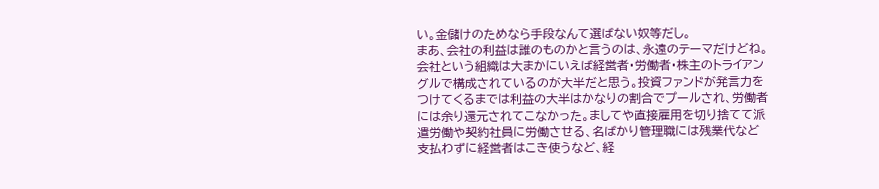い。金儲けのためなら手段なんて選ばない奴等だし。
まあ、会社の利益は誰のものかと言うのは、永遠のテーマだけどね。
会社という組織は大まかにいえば経営者・労働者・株主のトライアングルで構成されているのが大半だと思う。投資ファンドが発言力をつけてくるまでは利益の大半はかなりの割合でプールされ、労働者には余り還元されてこなかった。ましてや直接雇用を切り捨てて派遣労働や契約社員に労働させる、名ばかり管理職には残業代など支払わずに経営者はこき使うなど、経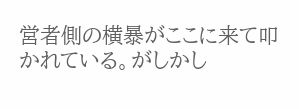営者側の横暴がここに来て叩かれている。がしかし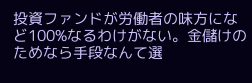投資ファンドが労働者の味方になど100%なるわけがない。金儲けのためなら手段なんて選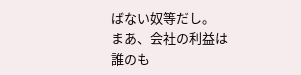ばない奴等だし。
まあ、会社の利益は誰のも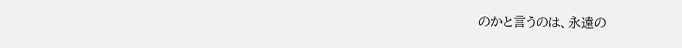のかと言うのは、永遠の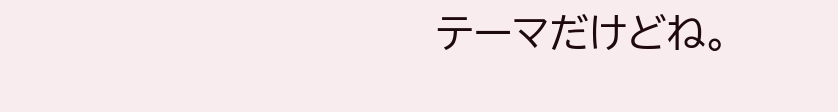テーマだけどね。